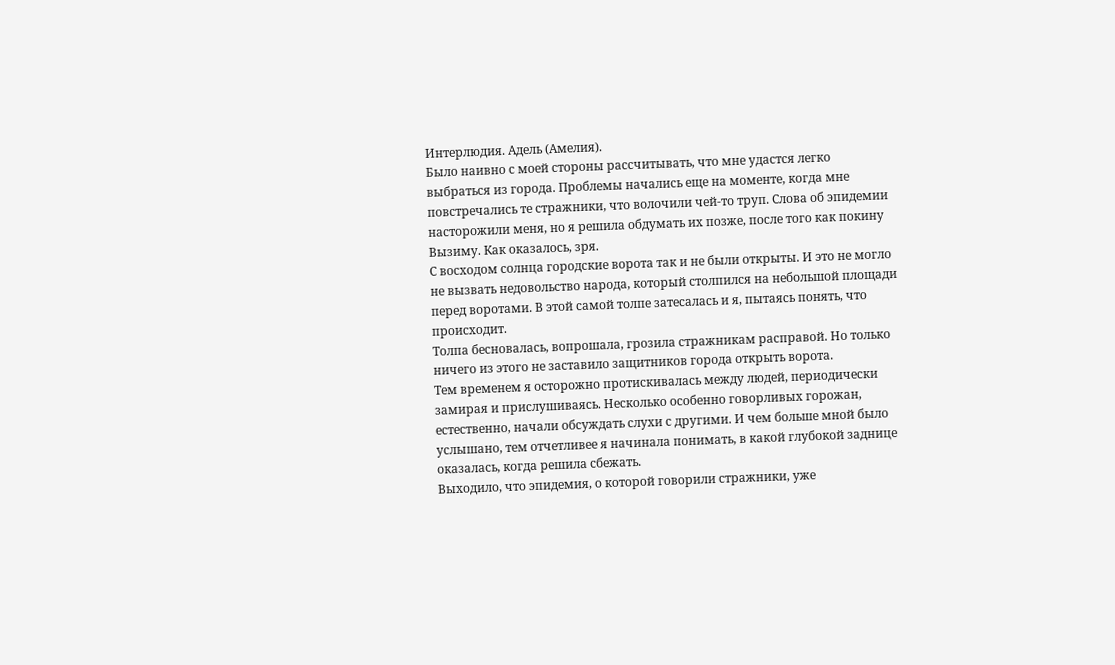Интерлюдия. Адель (Амелия).
Было наивно с моей стороны рассчитывать, что мне удастся легко выбраться из города. Проблемы начались еще на моменте, когда мне повстречались те стражники, что волочили чей-то труп. Слова об эпидемии насторожили меня, но я решила обдумать их позже, после того как покину Вызиму. Как оказалось, зря.
С восходом солнца городские ворота так и не были открыты. И это не могло не вызвать недовольство народа, который столпился на небольшой площади перед воротами. В этой самой толпе затесалась и я, пытаясь понять, что происходит.
Толпа бесновалась, вопрошала, грозила стражникам расправой. Но только ничего из этого не заставило защитников города открыть ворота.
Тем временем я осторожно протискивалась между людей, периодически замирая и прислушиваясь. Несколько особенно говорливых горожан, естественно, начали обсуждать слухи с другими. И чем больше мной было услышано, тем отчетливее я начинала понимать, в какой глубокой заднице оказалась, когда решила сбежать.
Выходило, что эпидемия, о которой говорили стражники, уже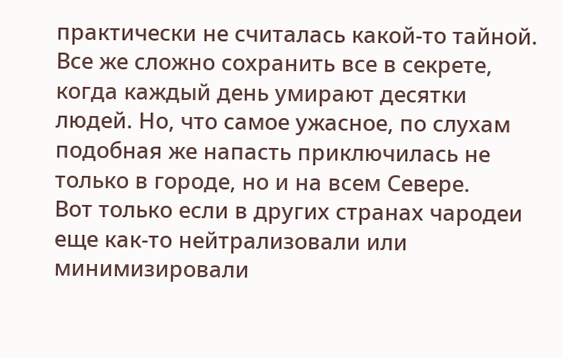практически не считалась какой-то тайной. Все же сложно сохранить все в секрете, когда каждый день умирают десятки людей. Но, что самое ужасное, по слухам подобная же напасть приключилась не только в городе, но и на всем Севере.
Вот только если в других странах чародеи еще как-то нейтрализовали или минимизировали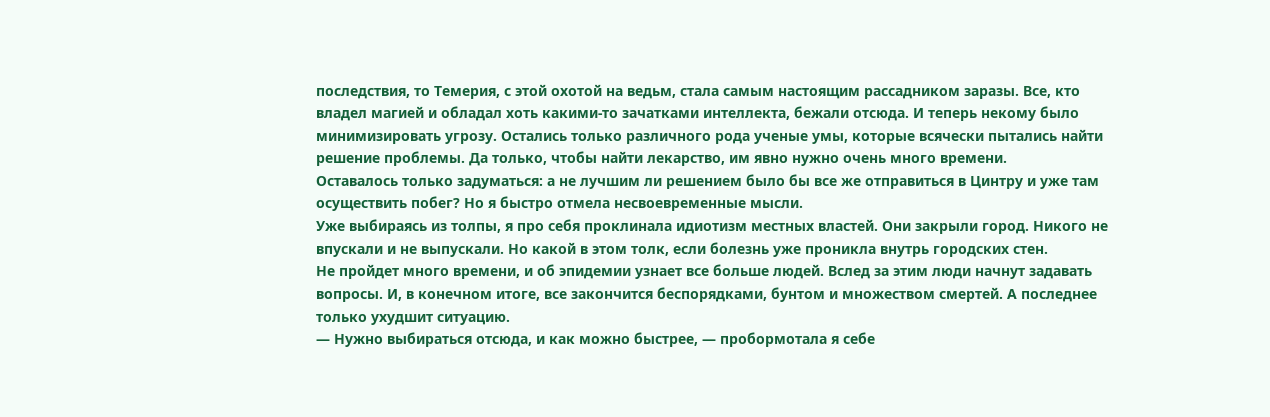последствия, то Темерия, с этой охотой на ведьм, стала самым настоящим рассадником заразы. Все, кто владел магией и обладал хоть какими-то зачатками интеллекта, бежали отсюда. И теперь некому было минимизировать угрозу. Остались только различного рода ученые умы, которые всячески пытались найти решение проблемы. Да только, чтобы найти лекарство, им явно нужно очень много времени.
Оставалось только задуматься: а не лучшим ли решением было бы все же отправиться в Цинтру и уже там осуществить побег? Но я быстро отмела несвоевременные мысли.
Уже выбираясь из толпы, я про себя проклинала идиотизм местных властей. Они закрыли город. Никого не впускали и не выпускали. Но какой в этом толк, если болезнь уже проникла внутрь городских стен.
Не пройдет много времени, и об эпидемии узнает все больше людей. Вслед за этим люди начнут задавать вопросы. И, в конечном итоге, все закончится беспорядками, бунтом и множеством смертей. А последнее только ухудшит ситуацию.
— Нужно выбираться отсюда, и как можно быстрее, — пробормотала я себе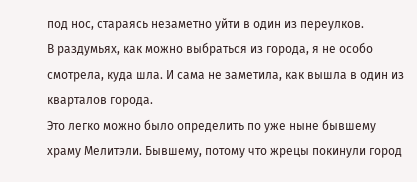под нос, стараясь незаметно уйти в один из переулков.
В раздумьях, как можно выбраться из города, я не особо смотрела, куда шла. И сама не заметила, как вышла в один из кварталов города.
Это легко можно было определить по уже ныне бывшему храму Мелитэли. Бывшему, потому что жрецы покинули город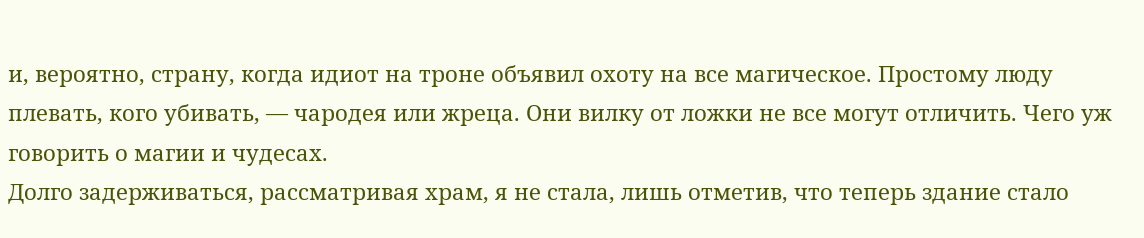и, вероятно, страну, когда идиот на троне объявил охоту на все магическое. Простому люду плевать, кого убивать, — чародея или жреца. Они вилку от ложки не все могут отличить. Чего уж говорить о магии и чудесах.
Долго задерживаться, рассматривая храм, я не стала, лишь отметив, что теперь здание стало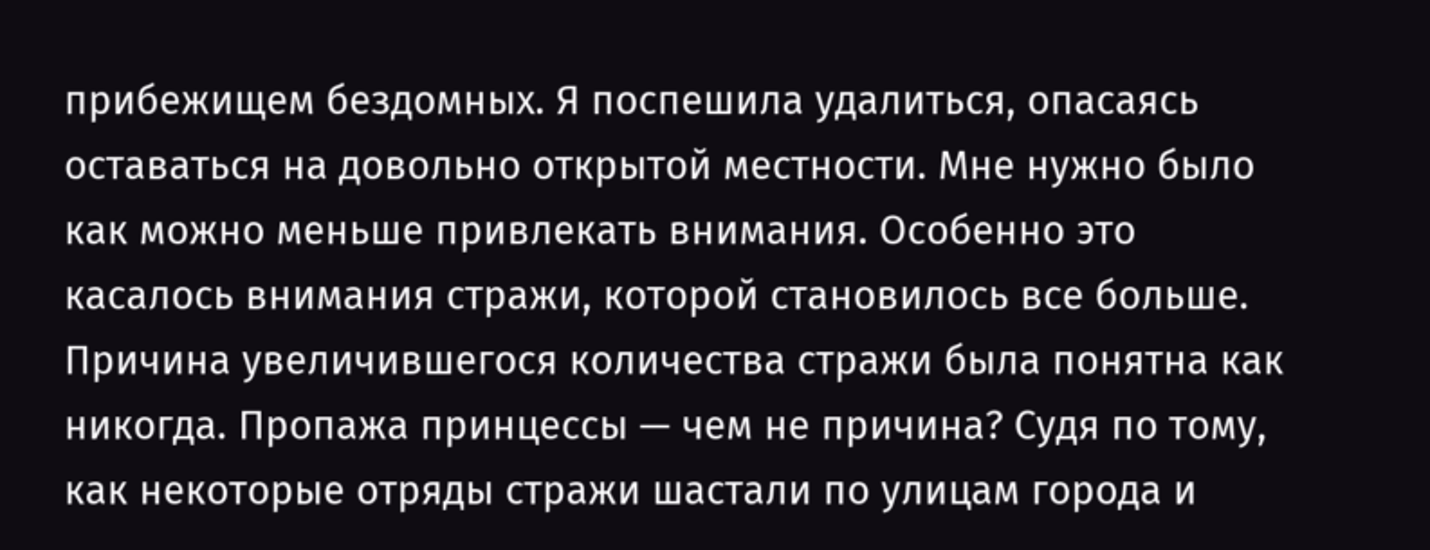прибежищем бездомных. Я поспешила удалиться, опасаясь оставаться на довольно открытой местности. Мне нужно было как можно меньше привлекать внимания. Особенно это касалось внимания стражи, которой становилось все больше.
Причина увеличившегося количества стражи была понятна как никогда. Пропажа принцессы — чем не причина? Судя по тому, как некоторые отряды стражи шастали по улицам города и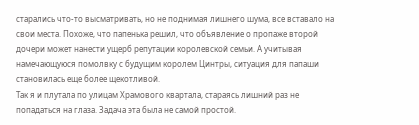старались что-то высматривать, но не поднимая лишнего шума, все вставало на свои места. Похоже, что папенька решил, что объявление о пропаже второй дочери может нанести ущерб репутации королевской семьи. А учитывая намечающуюся помолвку с будущим королем Цинтры, ситуация для папаши становилась еще более щекотливой.
Так я и плутала по улицам Храмового квартала, стараясь лишний раз не попадаться на глаза. Задача эта была не самой простой.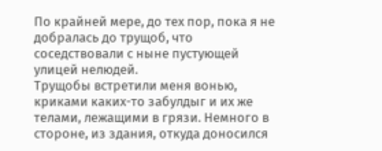По крайней мере, до тех пор, пока я не добралась до трущоб, что соседствовали с ныне пустующей улицей нелюдей.
Трущобы встретили меня вонью, криками каких-то забулдыг и их же телами, лежащими в грязи. Немного в стороне, из здания, откуда доносился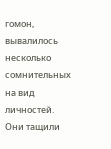гомон, вывалилось несколько сомнительных на вид личностей. Они тащили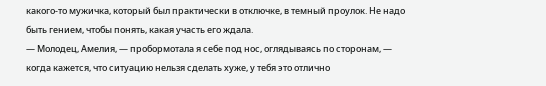какого-то мужичка, который был практически в отключке, в темный проулок. Не надо быть гением, чтобы понять, какая участь его ждала.
— Молодец, Амелия, — пробормотала я себе под нос, оглядываясь по сторонам, — когда кажется, что ситуацию нельзя сделать хуже, у тебя это отлично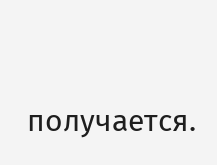получается.